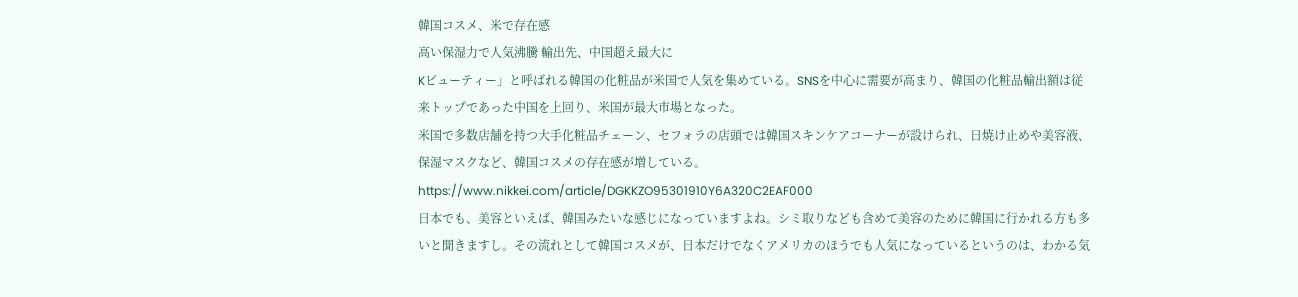韓国コスメ、米で存在感
高い保湿力で人気沸騰 輸出先、中国超え最大に
Kビューティー」と呼ばれる韓国の化粧品が米国で人気を集めている。SNSを中心に需要が高まり、韓国の化粧品輸出額は従来トップであった中国を上回り、米国が最大市場となった。
米国で多数店舗を持つ大手化粧品チェーン、セフォラの店頭では韓国スキンケアコーナーが設けられ、日焼け止めや美容液、保湿マスクなど、韓国コスメの存在感が増している。
https://www.nikkei.com/article/DGKKZO95301910Y6A320C2EAF000
日本でも、美容といえば、韓国みたいな感じになっていますよね。シミ取りなども含めて美容のために韓国に行かれる方も多いと聞きますし。その流れとして韓国コスメが、日本だけでなくアメリカのほうでも人気になっているというのは、わかる気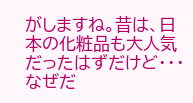がしますね。昔は、日本の化粧品も大人気だったはずだけど・・・なぜだ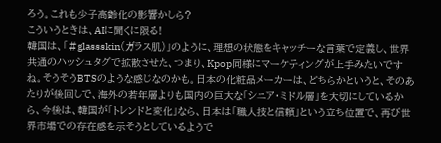ろう。これも少子高齢化の影響かしら?
こういうときは、AIに聞くに限る!
韓国は、「#glassskin(ガラス肌)」のように、理想の状態をキャッチーな言葉で定義し、世界共通のハッシュタグで拡散させた、つまり、Kpop同様にマーケティングが上手みたいですね。そうそうBTSのような感じなのかも。日本の化粧品メーカーは、どちらかというと、そのあたりが後回しで、海外の若年層よりも国内の巨大な「シニア・ミドル層」を大切にしているから、今後は、韓国が「トレンドと変化」なら、日本は「職人技と信頼」という立ち位置で、再び世界市場での存在感を示そうとしているようで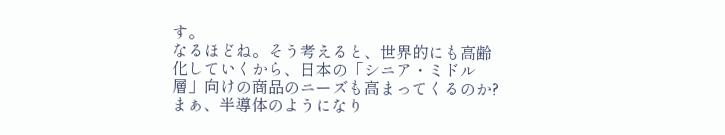す。
なるほどね。そう考えると、世界的にも高齢化していくから、日本の「シニア・ミドル層」向けの商品のニーズも高まってくるのか?まぁ、半導体のようになり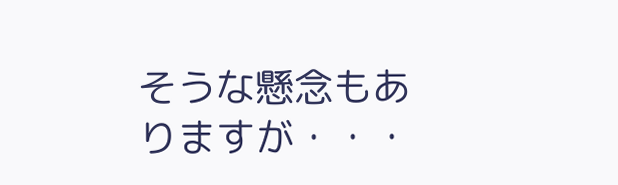そうな懸念もありますが・・・